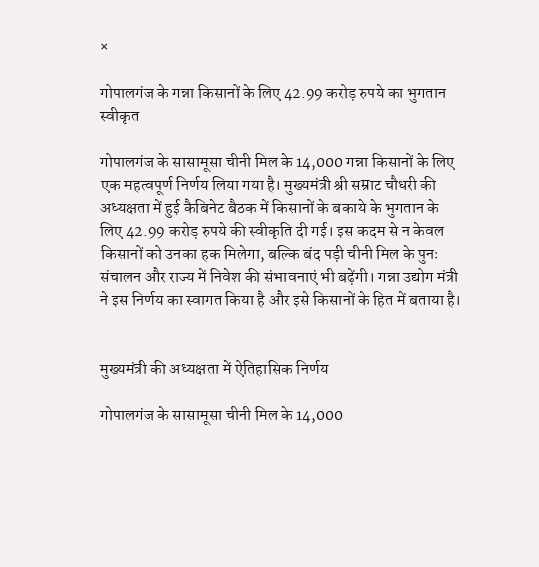×

गोपालगंज के गन्ना किसानों के लिए 42.99 करोड़ रुपये का भुगतान स्वीकृत

गोपालगंज के सासामूसा चीनी मिल के 14,000 गन्ना किसानों के लिए एक महत्वपूर्ण निर्णय लिया गया है। मुख्यमंत्री श्री सम्राट चौधरी की अध्यक्षता में हुई कैबिनेट बैठक में किसानों के बकाये के भुगतान के लिए 42.99 करोड़ रुपये की स्वीकृति दी गई। इस कदम से न केवल किसानों को उनका हक मिलेगा, बल्कि बंद पड़ी चीनी मिल के पुनः संचालन और राज्य में निवेश की संभावनाएं भी बढ़ेंगी। गन्ना उद्योग मंत्री ने इस निर्णय का स्वागत किया है और इसे किसानों के हित में बताया है।


मुख्यमंत्री की अध्यक्षता में ऐतिहासिक निर्णय

गोपालगंज के सासामूसा चीनी मिल के 14,000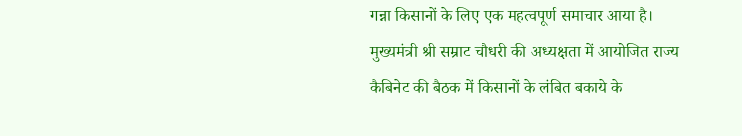गन्ना किसानों के लिए एक महत्वपूर्ण समाचार आया है। मुख्यमंत्री श्री सम्राट चौधरी की अध्यक्षता में आयोजित राज्य कैबिनेट की बैठक में किसानों के लंबित बकाये के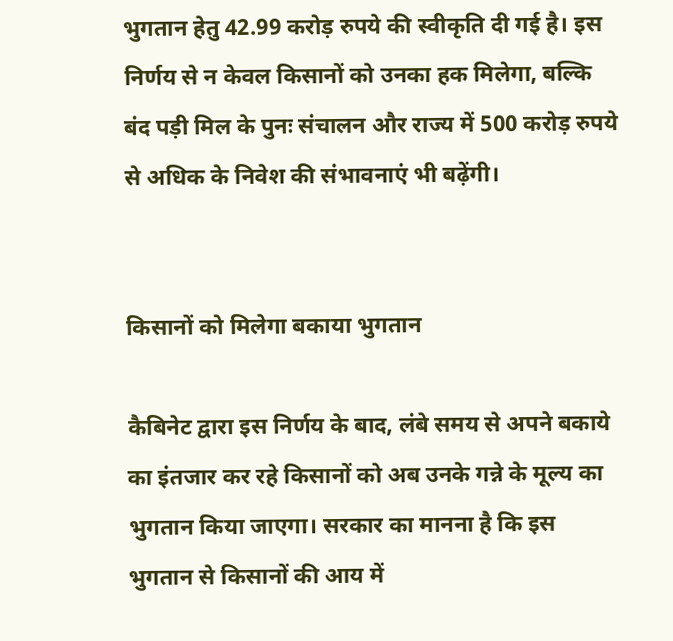भुगतान हेतु 42.99 करोड़ रुपये की स्वीकृति दी गई है। इस निर्णय से न केवल किसानों को उनका हक मिलेगा, बल्कि बंद पड़ी मिल के पुनः संचालन और राज्य में 500 करोड़ रुपये से अधिक के निवेश की संभावनाएं भी बढ़ेंगी।


किसानों को मिलेगा बकाया भुगतान

कैबिनेट द्वारा इस निर्णय के बाद, लंबे समय से अपने बकाये का इंतजार कर रहे किसानों को अब उनके गन्ने के मूल्य का भुगतान किया जाएगा। सरकार का मानना है कि इस भुगतान से किसानों की आय में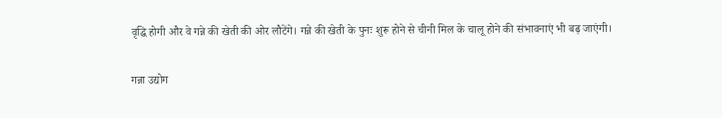वृद्धि होगी और वे गन्ने की खेती की ओर लौटेंगे। गन्ने की खेती के पुनः शुरू होने से चीनी मिल के चालू होने की संभावनाएं भी बढ़ जाएंगी।


गन्ना उद्योग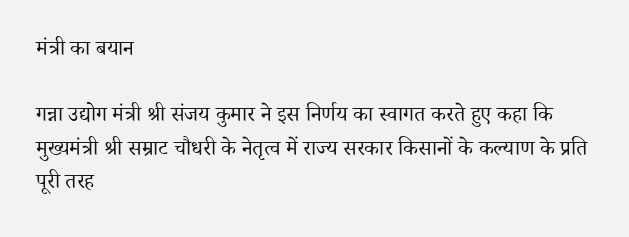मंत्री का बयान

गन्ना उद्योग मंत्री श्री संजय कुमार ने इस निर्णय का स्वागत करते हुए कहा कि मुख्यमंत्री श्री सम्राट चौधरी के नेतृत्व में राज्य सरकार किसानों के कल्याण के प्रति पूरी तरह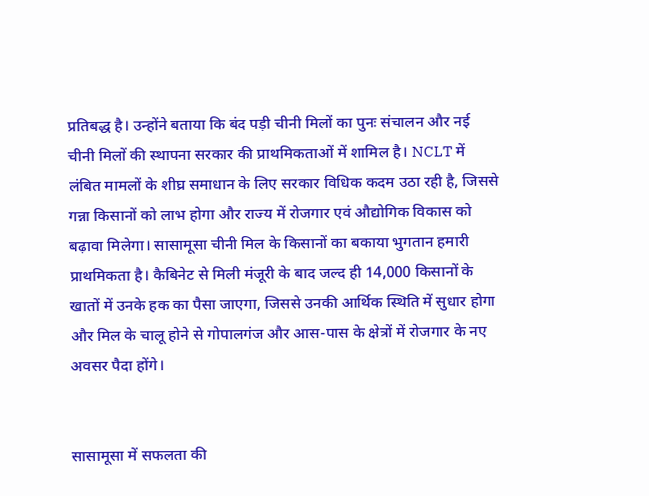प्रतिबद्ध है। उन्होंने बताया कि बंद पड़ी चीनी मिलों का पुनः संचालन और नई चीनी मिलों की स्थापना सरकार की प्राथमिकताओं में शामिल है। NCLT में लंबित मामलों के शीघ्र समाधान के लिए सरकार विधिक कदम उठा रही है, जिससे गन्ना किसानों को लाभ होगा और राज्य में रोजगार एवं औद्योगिक विकास को बढ़ावा मिलेगा। सासामूसा चीनी मिल के किसानों का बकाया भुगतान हमारी प्राथमिकता है। कैबिनेट से मिली मंजूरी के बाद जल्द ही 14,000 किसानों के खातों में उनके हक का पैसा जाएगा, जिससे उनकी आर्थिक स्थिति में सुधार होगा और मिल के चालू होने से गोपालगंज और आस-पास के क्षेत्रों में रोजगार के नए अवसर पैदा होंगे।


सासामूसा में सफलता की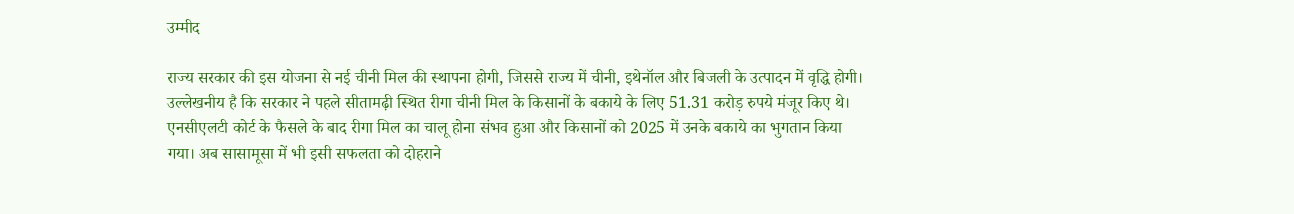उम्मीद

राज्य सरकार की इस योजना से नई चीनी मिल की स्थापना होगी, जिससे राज्य में चीनी, इथेनॉल और बिजली के उत्पादन में वृद्धि होगी। उल्लेखनीय है कि सरकार ने पहले सीतामढ़ी स्थित रीगा चीनी मिल के किसानों के बकाये के लिए 51.31 करोड़ रुपये मंजूर किए थे। एनसीएलटी कोर्ट के फैसले के बाद रीगा मिल का चालू होना संभव हुआ और किसानों को 2025 में उनके बकाये का भुगतान किया गया। अब सासामूसा में भी इसी सफलता को दोहराने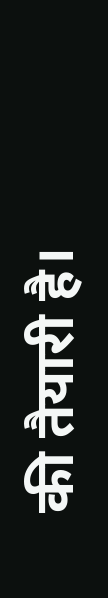की तैयारी है।